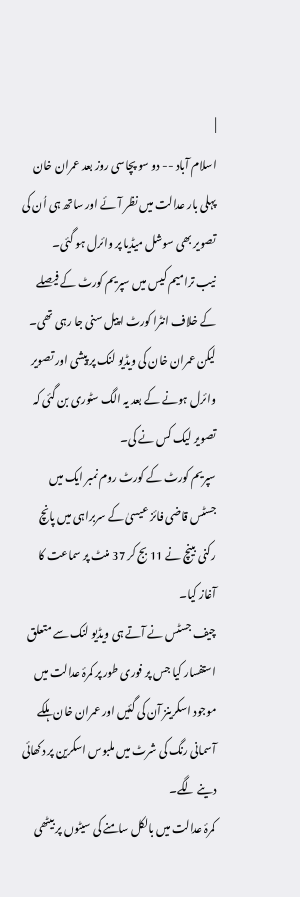|
اسلام آباد -- دو سو پچاسی روز بعد عمران خان پہلی بار عدالت میں نظر آئے اور ساتھ ہی اُن کی تصویر بھی سوشل میڈیا پر وائرل ہو گئی۔
نیب ترامیم کیس میں سپریم کورٹ کے فیصلے کے خلاف انٹرا کورٹ اپیل سنی جا رہی تھی۔ لیکن عمران خان کی ویڈیو لنک پر پیشی اور تصویر وائرل ہونے کے بعد یہ الگ سٹوری بن گئی کہ تصویر لیک کس نے کی۔
سپریم کورٹ کے کورٹ روم نمبر ایک میں جسٹس قاضی فائز عیسیٰ کے سربراہی میں پانچ رکنی بینچ نے 11 بج کر 37 منٹ پر سماعت کا آغاز کیا۔
چیف جسٹس نے آتے ہی ویڈیو لنک سے متعلق استفسار کیا جس پر فوری طور پر کمرۂ عدالت میں موجود اسکرینز آن کی گئیں اور عمران خان ہلکے آسمانی رنگ کی شرٹ میں ملبوس اسکرین پر دکھائی دینے لگے۔
کمرۂ عدالت میں بالکل سامنے کی سیٹوں پر بیٹھی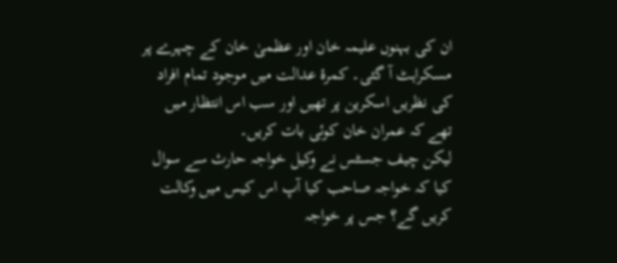ان کی بہنوں علیمہ خان اور عظمیٰ خان کے چہرے پر مسکراہٹ آ گئی۔ کمرۂ عدالت میں موجود تمام افراد کی نظریں اسکرین پر تھیں اور سب اس انتظار میں تھے کہ عمران خان کوئی بات کریں۔
لیکن چیف جسٹس نے وکیل خواجہ حارث سے سوال کیا کہ خواجہ صاحب کیا آپ اس کیس میں وکالت کریں گے؟ جس پر خواجہ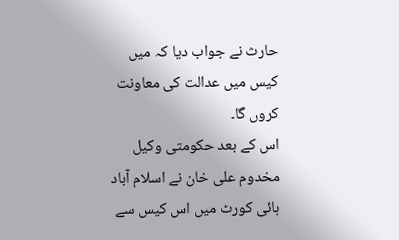حارث نے جواب دیا کہ میں کیس میں عدالت کی معاونت کروں گا۔
اس کے بعد حکومتی وکیل مخدوم علی خان نے اسلام آباد ہائی کورٹ میں اس کیس سے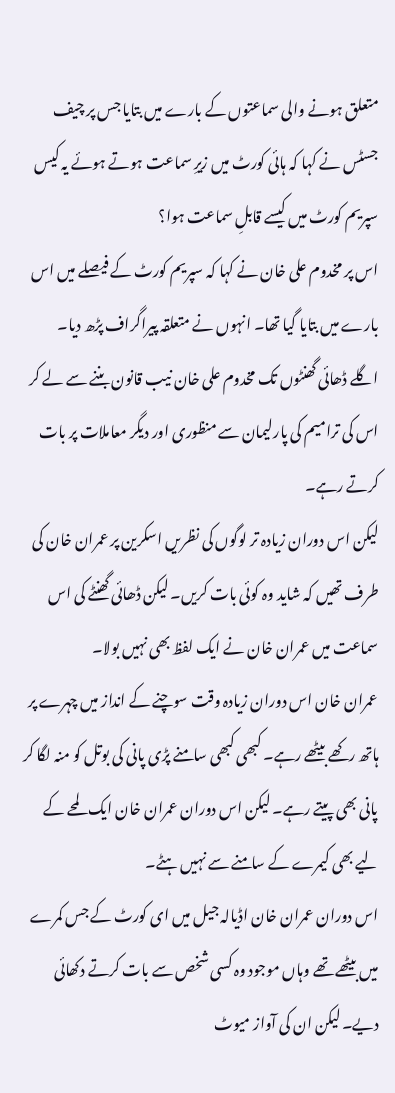متعلق ہونے والی سماعتوں کے بارے میں بتایا جس پر چیف جسٹس نے کہا کہ ہائی کورٹ میں زیرِ سماعت ہوتے ہوئے یہ کیس سپریم کورٹ میں کیسے قابلِ سماعت ہوا؟
اس پر مخدوم علی خان نے کہا کہ سپریم کورٹ کے فیصلے میں اس بارے میں بتایا گیا تھا۔ انہوں نے متعلقہ پیراگراف پڑھ دیا۔
اگلے ڈھائی گھنٹوں تک مخدوم علی خان نیب قانون بننے سے لے کر اس کی ترامیم کی پارلیمان سے منظوری اور دیگر معاملات پر بات کرتے رہے۔
لیکن اس دوران زیادہ تر لوگوں کی نظریں اسکرین پر عمران خان کی طرف تھیں کہ شاید وہ کوئی بات کریں۔ لیکن ڈھائی گھنٹے کی اس سماعت میں عمران خان نے ایک لفظ بھی نہیں بولا۔
عمران خان اس دوران زیادہ وقت سوچنے کے انداز میں چہرے پر ہاتھ رکھے بیٹھے رہے۔ کبھی کبھی سامنے پڑی پانی کی بوتل کو منہ لگا کر پانی بھی پیتے رہے۔ لیکن اس دوران عمران خان ایک لمحے کے لیے بھی کیمرے کے سامنے سے نہیں ہٹے۔
اس دوران عمران خان اڈیالہ جیل میں ای کورٹ کے جس کمرے میں بیٹھے تھے وہاں موجود وہ کسی شخص سے بات کرتے دکھائی دیے۔ لیکن ان کی آواز میوٹ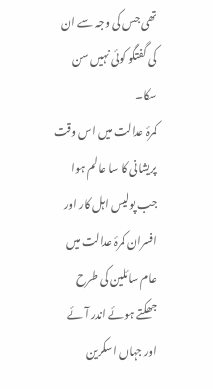تھی جس کی وجہ سے ان کی گفتگو کوئی نہیں سن سکا۔
کمرۂ عدالت میں اس وقت پریشانی کا سا عالم ہوا جب پولیس اہل کار اور افسران کمرۂ عدالت میں عام سائلین کی طرح جھکتے ہوئے اندر آئے اور جہاں اسکرین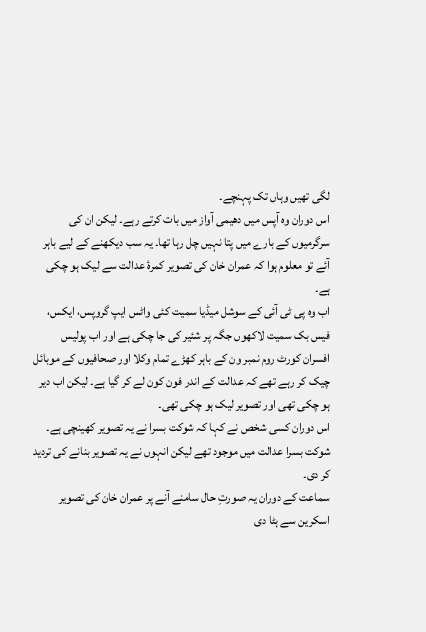لگی تھیں وہاں تک پہنچے۔
اس دوران وہ آپس میں دھیمی آواز میں بات کرتے رہے۔ لیکن ان کی سرگرمیوں کے بارے میں پتا نہیں چل رہا تھا۔ یہ سب دیکھنے کے لیے باہر آئے تو معلوم ہوا کہ عمران خان کی تصویر کمرۂ عدالت سے لیک ہو چکی ہے۔
اب وہ پی ٹی آئی کے سوشل میڈیا سمیت کئی واٹس ایپ گروپس، ایکس، فیس بک سمیت لاکھوں جگہ پر شئیر کی جا چکی ہے اور اب پولیس افسران کورٹ روم نمبر ون کے باہر کھڑے تمام وکلا اور صحافیوں کے موبائل چیک کر رہے تھے کہ عدالت کے اندر فون کون لے کر گیا ہے۔ لیکن اب دیر ہو چکی تھی اور تصویر لیک ہو چکی تھی۔
اس دوران کسی شخص نے کہا کہ شوکت بسرا نے یہ تصویر کھینچی ہے۔ شوکت بسرا عدالت میں موجود تھے لیکن انہوں نے یہ تصویر بنانے کی تردید کر دی۔
سماعت کے دوران یہ صورتِ حال سامنے آنے پر عمران خان کی تصویر اسکرین سے ہٹا دی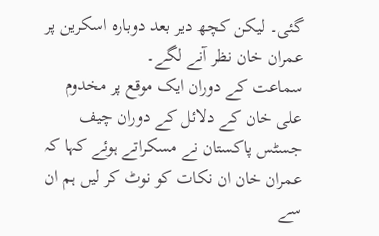گئی۔ لیکن کچھ دیر بعد دوبارہ اسکرین پر عمران خان نظر آنے لگے۔
سماعت کے دوران ایک موقع پر مخدوم علی خان کے دلائل کے دوران چیف جسٹس پاکستان نے مسکراتے ہوئے کہا کہ عمران خان ان نکات کو نوٹ کر لیں ہم ان سے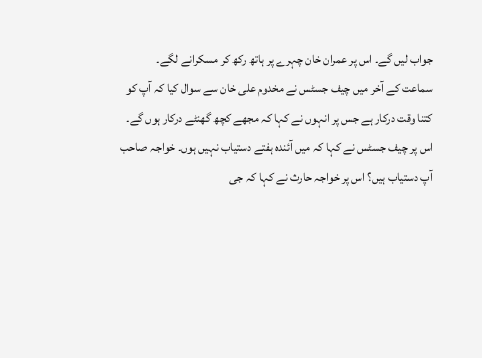جواب لیں گے۔ اس پر عمران خان چہرے پر ہاتھ رکھ کر مسکرانے لگے۔
سماعت کے آخر میں چیف جسٹس نے مخدوم علی خان سے سوال کیا کہ آپ کو کتنا وقت درکار ہے جس پر انہوں نے کہا کہ مجھے کچھ گھنٹے درکار ہوں گے۔
اس پر چیف جسٹس نے کہا کہ میں آئندہ ہفتے دستیاب نہیں ہوں۔ خواجہ صاحب آپ دستیاب ہیں؟ اس پر خواجہ حارث نے کہا کہ جی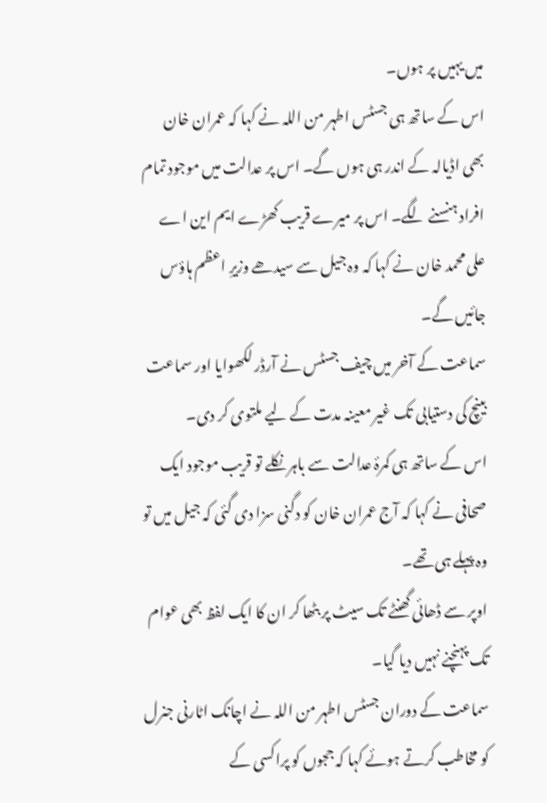میں یہیں پر ہوں۔
اس کے ساتھ ہی جسٹس اطہر من اللہ نے کہا کہ عمران خان بھی اڈیالہ کے اندر ہی ہوں گے۔ اس پر عدالت میں موجود تمام افراد ہنسنے لگے۔ اس پر میرے قریب کھڑے ایم این اے علی محمد خان نے کہا کہ وہ جیل سے سیدھے وزیرِ اعظم ہاؤس جائیں گے۔
سماعت کے آخر میں چیف جسٹس نے آرڈر لکھوایا اور سماعت بینچ کی دستیابی تک غیر معینہ مدت کے لیے ملتوی کر دی۔
اس کے ساتھ ہی کمرۂ عدالت سے باہر نکلے تو قریب موجود ایک صحافی نے کہا کہ آج عمران خان کو دگنی سزا دی گئی کہ جیل میں تو وہ پہلے ہی تھے۔
اوپر سے ڈھائی گھنٹے تک سیٹ پر بٹھا کر ان کا ایک لفظ بھی عوام تک پہنچنے نہیں دیا گیا۔
سماعت کے دوران جسٹس اطہر من اللہ نے اچانک اٹارنی جنرل کو مخاطب کرتے ہوئے کہا کہ ججوں کو پراکسی کے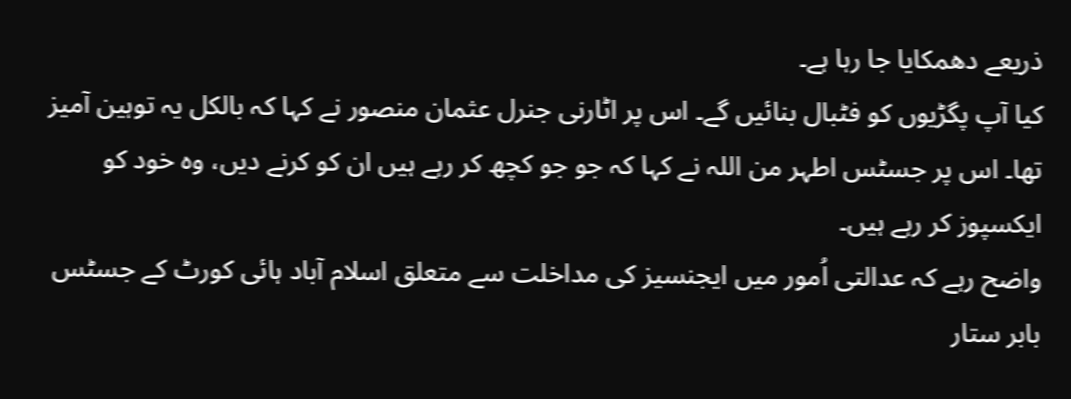ذریعے دھمکایا جا رہا ہے۔
کیا آپ پگڑیوں کو فٹبال بنائیں گے۔ اس پر اٹارنی جنرل عثمان منصور نے کہا کہ بالکل یہ توہین آمیز تھا۔ اس پر جسٹس اطہر من اللہ نے کہا کہ جو جو کچھ کر رہے ہیں ان کو کرنے دیں، وہ خود کو ایکسپوز کر رہے ہیں۔
واضح رہے کہ عدالتی اُمور میں ایجنسیز کی مداخلت سے متعلق اسلام آباد ہائی کورٹ کے جسٹس بابر ستار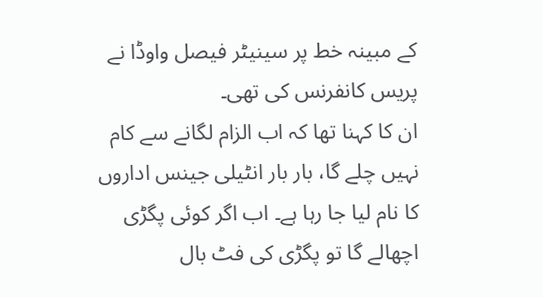کے مبینہ خط پر سینیٹر فیصل واوڈا نے پریس کانفرنس کی تھی۔
ان کا کہنا تھا کہ اب الزام لگانے سے کام نہیں چلے گا، بار بار انٹیلی جینس اداروں کا نام لیا جا رہا ہے۔ اب اگر کوئی پگڑی اچھالے گا تو پگڑی کی فٹ بال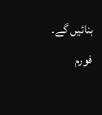بنائیں گے۔
فورم